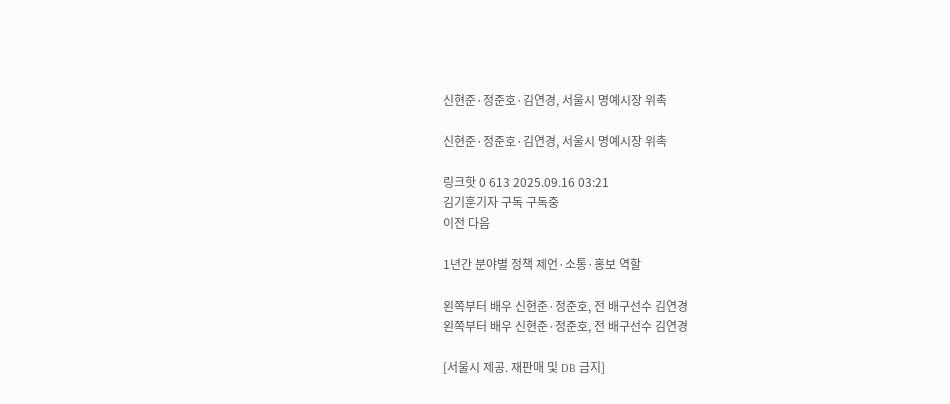신현준·정준호·김연경, 서울시 명예시장 위촉

신현준·정준호·김연경, 서울시 명예시장 위촉

링크핫 0 613 2025.09.16 03:21
김기훈기자 구독 구독중
이전 다음

1년간 분야별 정책 제언·소통·홍보 역할

왼쪽부터 배우 신현준·정준호, 전 배구선수 김연경
왼쪽부터 배우 신현준·정준호, 전 배구선수 김연경

[서울시 제공. 재판매 및 DB 금지]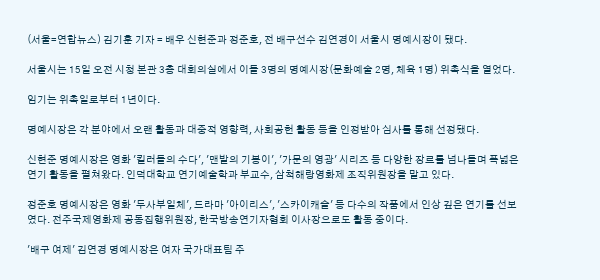(서울=연합뉴스) 김기훈 기자 = 배우 신현준과 정준호, 전 배구선수 김연경이 서울시 명예시장이 됐다.

서울시는 15일 오전 시청 본관 3층 대회의실에서 이들 3명의 명예시장(문화예술 2명, 체육 1명) 위촉식을 열었다.

임기는 위촉일로부터 1년이다.

명예시장은 각 분야에서 오랜 활동과 대중적 영향력, 사회공헌 활동 등을 인정받아 심사를 통해 선정됐다.

신현준 명예시장은 영화 '킬러들의 수다', '맨발의 기봉이', '가문의 영광' 시리즈 등 다양한 장르를 넘나들며 폭넓은 연기 활동을 펼쳐왔다. 인덕대학교 연기예술학과 부교수, 삼척해랑영화제 조직위원장을 맡고 있다.

정준호 명예시장은 영화 '두사부일체', 드라마 '아이리스', '스카이캐슬' 등 다수의 작품에서 인상 깊은 연기를 선보였다. 전주국제영화제 공동집행위원장, 한국방송연기자협회 이사장으로도 활동 중이다.

'배구 여제' 김연경 명예시장은 여자 국가대표팀 주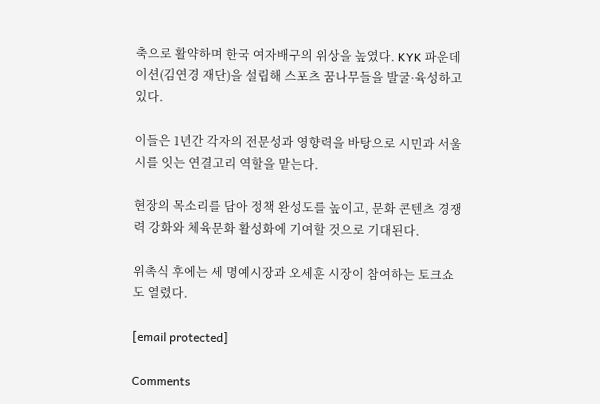축으로 활약하며 한국 여자배구의 위상을 높였다. KYK 파운데이션(김연경 재단)을 설립해 스포츠 꿈나무들을 발굴·육성하고 있다.

이들은 1년간 각자의 전문성과 영향력을 바탕으로 시민과 서울시를 잇는 연결고리 역할을 맡는다.

현장의 목소리를 담아 정책 완성도를 높이고, 문화 콘텐츠 경쟁력 강화와 체육문화 활성화에 기여할 것으로 기대된다.

위촉식 후에는 세 명예시장과 오세훈 시장이 참여하는 토크쇼도 열렸다.

[email protected]

Comments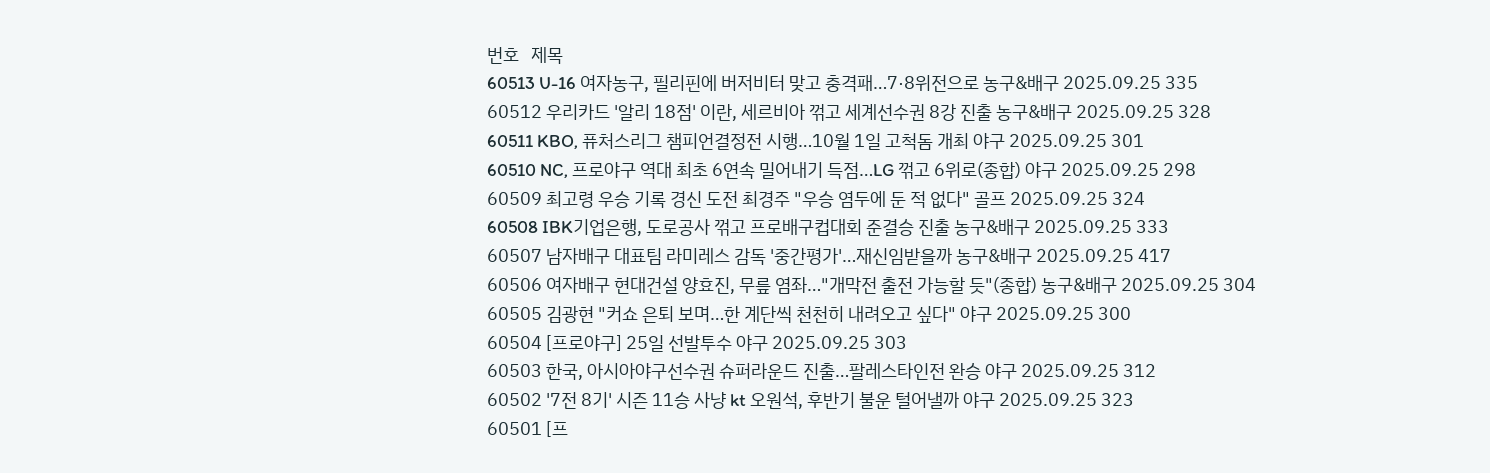번호   제목
60513 U-16 여자농구, 필리핀에 버저비터 맞고 충격패…7·8위전으로 농구&배구 2025.09.25 335
60512 우리카드 '알리 18점' 이란, 세르비아 꺾고 세계선수권 8강 진출 농구&배구 2025.09.25 328
60511 KBO, 퓨처스리그 챔피언결정전 시행…10월 1일 고척돔 개최 야구 2025.09.25 301
60510 NC, 프로야구 역대 최초 6연속 밀어내기 득점…LG 꺾고 6위로(종합) 야구 2025.09.25 298
60509 최고령 우승 기록 경신 도전 최경주 "우승 염두에 둔 적 없다" 골프 2025.09.25 324
60508 IBK기업은행, 도로공사 꺾고 프로배구컵대회 준결승 진출 농구&배구 2025.09.25 333
60507 남자배구 대표팀 라미레스 감독 '중간평가'…재신임받을까 농구&배구 2025.09.25 417
60506 여자배구 현대건설 양효진, 무릎 염좌…"개막전 출전 가능할 듯"(종합) 농구&배구 2025.09.25 304
60505 김광현 "커쇼 은퇴 보며…한 계단씩 천천히 내려오고 싶다" 야구 2025.09.25 300
60504 [프로야구] 25일 선발투수 야구 2025.09.25 303
60503 한국, 아시아야구선수권 슈퍼라운드 진출…팔레스타인전 완승 야구 2025.09.25 312
60502 '7전 8기' 시즌 11승 사냥 kt 오원석, 후반기 불운 털어낼까 야구 2025.09.25 323
60501 [프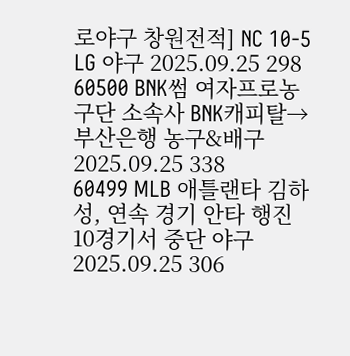로야구 창원전적] NC 10-5 LG 야구 2025.09.25 298
60500 BNK썸 여자프로농구단 소속사 BNK캐피탈→부산은행 농구&배구 2025.09.25 338
60499 MLB 애틀랜타 김하성, 연속 경기 안타 행진 10경기서 중단 야구 2025.09.25 306